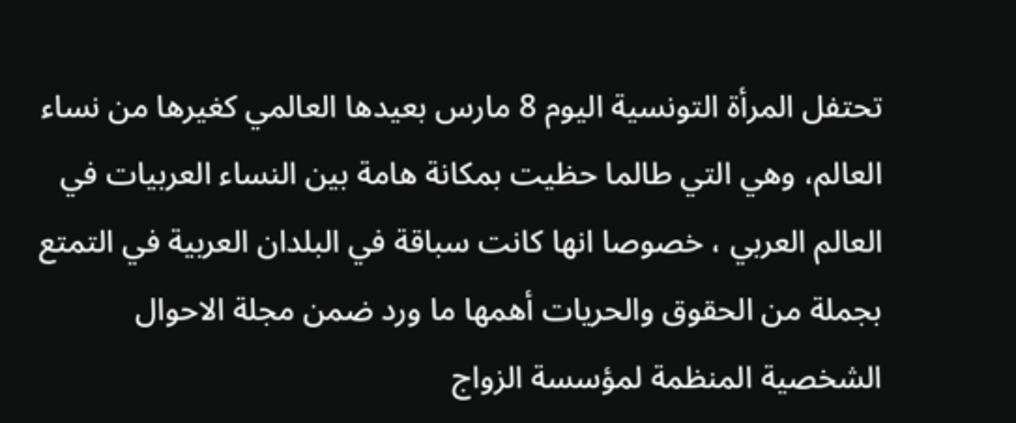تحتفل المرأة التونسية اليوم 8 مارس بعيدها العالمي كغيرها من نساء العالم، وهي التي طالما حظيت بمكانة هامة بين النساء العربيات في العالم العربي ، خصوصا انها كانت سباقة في البلدان العربية في التمتع بجملة من الحقوق والحريات أهمها ما ورد ضمن مجلة الاحوال الشخصية المنظمة لمؤسسة الزواج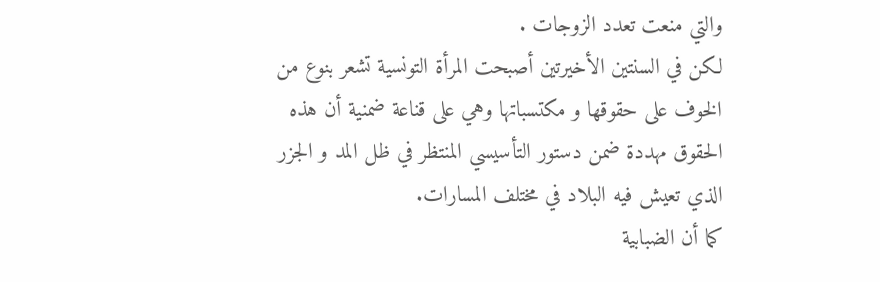والتي منعت تعدد الزوجات .
لكن في السنتين الأخيرتين أصبحت المرأة التونسية تشعر بنوع من الخوف على حقوقها و مكتسباتها وهي على قناعة ضمنية أن هذه الحقوق مهددة ضمن دستور التأسيسي المنتظر في ظل المد و الجزر الذي تعيش فيه البلاد في مختلف المسارات.
كما أن الضبابية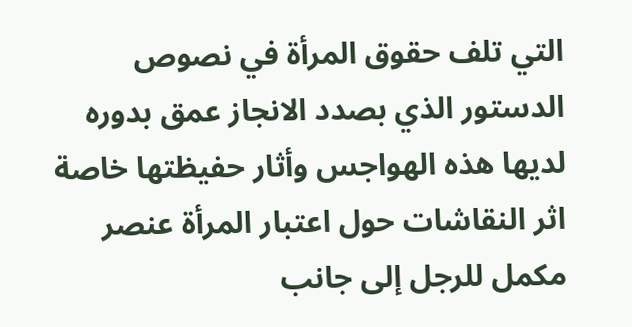التي تلف حقوق المرأة في نصوص الدستور الذي بصدد الانجاز عمق بدوره لديها هذه الهواجس وأثار حفيظتها خاصة اثر النقاشات حول اعتبار المرأة عنصر مكمل للرجل إلى جانب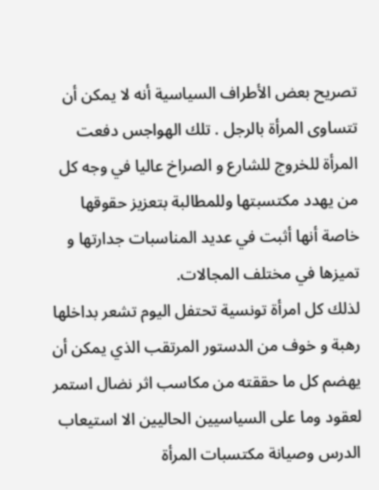تصريح بعض الأطراف السياسية أنه لا يمكن أن تتساوى المرأة بالرجل . تلك الهواجس دفعت المرأة للخروج للشارع و الصراخ عاليا في وجه كل من يهدد مكتسبتها وللمطالبة بتعزيز حقوقها خاصة أنها أثبت في عديد المناسبات جدارتها و تميزها في مختلف المجالات.
لذلك كل امرأة تونسية تحتفل اليوم تشعر بداخلها رهبة و خوف من الدستور المرتقب الذي يمكن أن يهضم كل ما حققته من مكاسب اثر نضال استمر لعقود وما على السياسيين الحاليين الا استيعاب الدرس وصيانة مكتسبات المرأة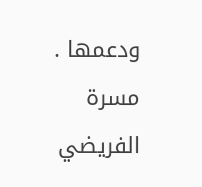ودعمها .
مسرة الفريضي